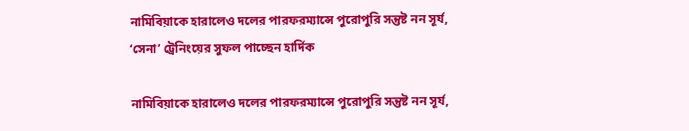নামিবিয়াকে হারালেও দলের পারফরম্যান্সে পুরোপুরি সন্তুষ্ট নন সূর্য, ‘সেনা’ ট্রেনিংয়ের সুফল পাচ্ছেন হার্দিক

নামিবিয়াকে হারালেও দলের পারফরম্যান্সে পুরোপুরি সন্তুষ্ট নন সূর্য,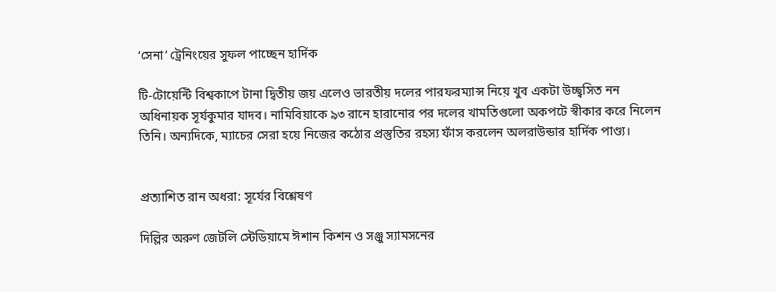‘সেনা’ ট্রেনিংয়ের সুফল পাচ্ছেন হার্দিক

টি-টোয়েন্টি বিশ্বকাপে টানা দ্বিতীয় জয় এলেও ভারতীয় দলের পারফরম্যান্স নিয়ে খুব একটা উচ্ছ্বসিত নন অধিনায়ক সূর্যকুমার যাদব। নামিবিয়াকে ৯৩ রানে হারানোর পর দলের খামতিগুলো অকপটে স্বীকার করে নিলেন তিনি। অন্যদিকে, ম্যাচের সেরা হয়ে নিজের কঠোর প্রস্তুতির রহস্য ফাঁস করলেন অলরাউন্ডার হার্দিক পাণ্ড্য।


প্রত্যাশিত রান অধরা: সূর্যের বিশ্লেষণ

দিল্লির অরুণ জেটলি স্টেডিয়ামে ঈশান কিশন ও সঞ্জু স্যামসনের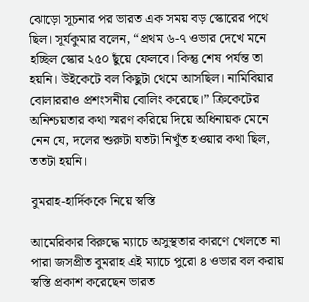ঝোড়ো সূচনার পর ভারত এক সময় বড় স্কোরের পথে ছিল। সূর্যকুমার বলেন, “প্রথম ৬-৭ ওভার দেখে মনে হচ্ছিল স্কোর ২৫০ ছুঁয়ে ফেলবে। কিন্তু শেষ পর্যন্ত তা হয়নি। উইকেটে বল কিছুটা থেমে আসছিল। নামিবিয়ার বোলাররাও প্রশংসনীয় বোলিং করেছে।” ক্রিকেটের অনিশ্চয়তার কথা স্মরণ করিয়ে দিয়ে অধিনায়ক মেনে নেন যে, দলের শুরুটা যতটা নিখুঁত হওয়ার কথা ছিল, ততটা হয়নি।

বুমরাহ-হার্দিককে নিয়ে স্বস্তি

আমেরিকার বিরুদ্ধে ম্যাচে অসুস্থতার কারণে খেলতে না পারা জসপ্রীত বুমরাহ এই ম্যাচে পুরো ৪ ওভার বল করায় স্বস্তি প্রকাশ করেছেন ভারত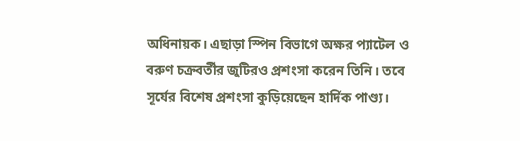অধিনায়ক। এছাড়া স্পিন বিভাগে অক্ষর প্যাটেল ও বরুণ চক্রবর্তীর জুটিরও প্রশংসা করেন তিনি। তবে সূর্যের বিশেষ প্রশংসা কুড়িয়েছেন হার্দিক পাণ্ড্য।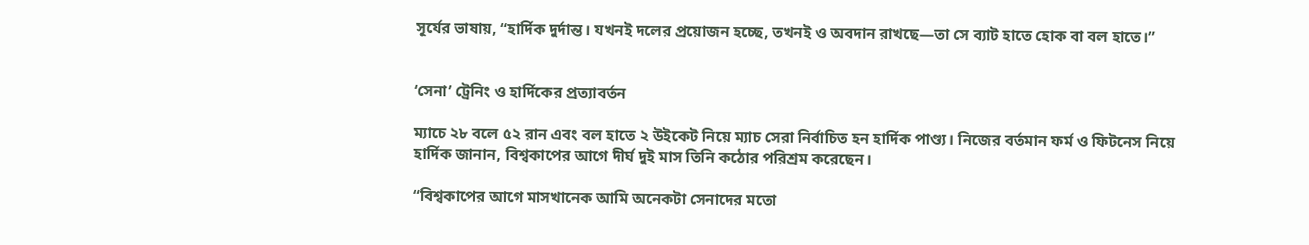সূর্যের ভাষায়, “হার্দিক দুর্দান্ত। যখনই দলের প্রয়োজন হচ্ছে, তখনই ও অবদান রাখছে—তা সে ব্যাট হাতে হোক বা বল হাতে।”


‘সেনা’ ট্রেনিং ও হার্দিকের প্রত্যাবর্তন

ম্যাচে ২৮ বলে ৫২ রান এবং বল হাতে ২ উইকেট নিয়ে ম্যাচ সেরা নির্বাচিত হন হার্দিক পাণ্ড্য। নিজের বর্তমান ফর্ম ও ফিটনেস নিয়ে হার্দিক জানান, বিশ্বকাপের আগে দীর্ঘ দুই মাস তিনি কঠোর পরিশ্রম করেছেন।

“বিশ্বকাপের আগে মাসখানেক আমি অনেকটা সেনাদের মতো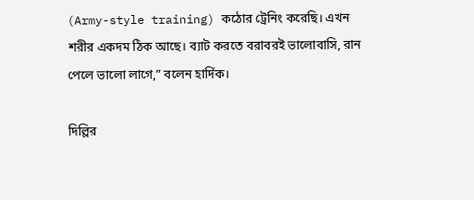(Army-style training) কঠোর ট্রেনিং করেছি। এখন শরীর একদম ঠিক আছে। ব্যাট করতে বরাবরই ভালোবাসি, রান পেলে ভালো লাগে,” বলেন হার্দিক।

দিল্লির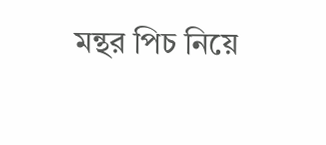মন্থর পিচ নিয়ে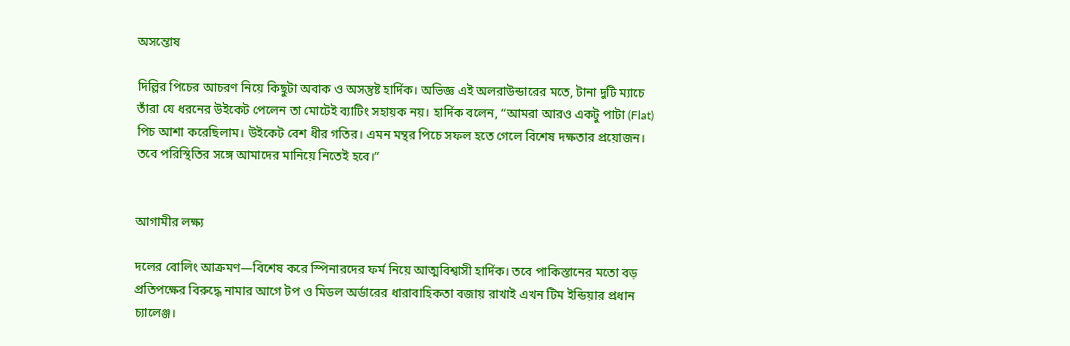অসন্তোষ

দিল্লির পিচের আচরণ নিয়ে কিছুটা অবাক ও অসন্তুষ্ট হার্দিক। অভিজ্ঞ এই অলরাউন্ডারের মতে, টানা দুটি ম্যাচে তাঁরা যে ধরনের উইকেট পেলেন তা মোটেই ব্যাটিং সহায়ক নয়। হার্দিক বলেন, “আমরা আরও একটু পাটা (Flat) পিচ আশা করেছিলাম। উইকেট বেশ ধীর গতির। এমন মন্থর পিচে সফল হতে গেলে বিশেষ দক্ষতার প্রয়োজন। তবে পরিস্থিতির সঙ্গে আমাদের মানিয়ে নিতেই হবে।”


আগামীর লক্ষ্য

দলের বোলিং আক্রমণ—বিশেষ করে স্পিনারদের ফর্ম নিয়ে আত্মবিশ্বাসী হার্দিক। তবে পাকিস্তানের মতো বড় প্রতিপক্ষের বিরুদ্ধে নামার আগে টপ ও মিডল অর্ডারের ধারাবাহিকতা বজায় রাখাই এখন টিম ইন্ডিয়ার প্রধান চ্যালেঞ্জ।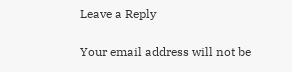Leave a Reply

Your email address will not be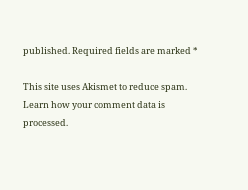published. Required fields are marked *

This site uses Akismet to reduce spam. Learn how your comment data is processed.